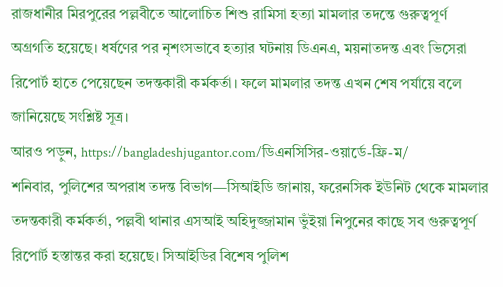রাজধানীর মিরপুরের পল্লবীতে আলোচিত শিশু রামিসা হত্যা মামলার তদন্তে গুরুত্বপূর্ণ অগ্রগতি হয়েছে। ধর্ষণের পর নৃশংসভাবে হত্যার ঘটনায় ডিএনএ, ময়নাতদন্ত এবং ভিসেরা রিপোর্ট হাতে পেয়েছেন তদন্তকারী কর্মকর্তা। ফলে মামলার তদন্ত এখন শেষ পর্যায়ে বলে জানিয়েছে সংশ্লিষ্ট সূত্র।
আরও পড়ুন, https://bangladeshjugantor.com/ডিএনসিসির-ওয়ার্ডে-ফ্রি-ম/
শনিবার, পুলিশের অপরাধ তদন্ত বিভাগ—সিআইডি জানায়, ফরেনসিক ইউনিট থেকে মামলার তদন্তকারী কর্মকর্তা, পল্লবী থানার এসআই অহিদুজ্জামান ভুঁইয়া নিপুনের কাছে সব গুরুত্বপূর্ণ রিপোর্ট হস্তান্তর করা হয়েছে। সিআইডির বিশেষ পুলিশ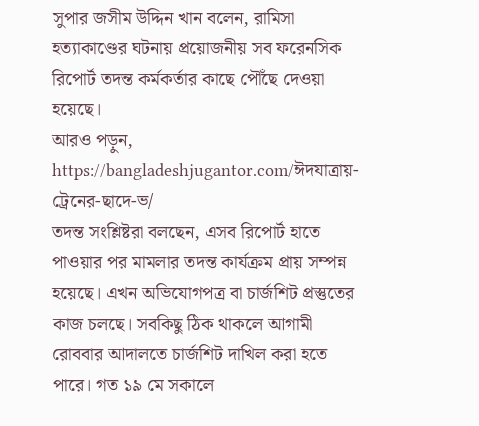সুপার জসীম উদ্দিন খান বলেন, রামিসা হত্যাকাণ্ডের ঘটনায় প্রয়োজনীয় সব ফরেনসিক রিপোর্ট তদন্ত কর্মকর্তার কাছে পৌঁছে দেওয়া হয়েছে।
আরও পড়ুন, https://bangladeshjugantor.com/ঈদযাত্রায়-ট্রেনের-ছাদে-ভ/
তদন্ত সংশ্লিষ্টরা বলছেন, এসব রিপোর্ট হাতে পাওয়ার পর মামলার তদন্ত কার্যক্রম প্রায় সম্পন্ন হয়েছে। এখন অভিযোগপত্র বা চার্জশিট প্রস্তুতের কাজ চলছে। সবকিছু ঠিক থাকলে আগামী রোববার আদালতে চার্জশিট দাখিল করা হতে পারে। গত ১৯ মে সকালে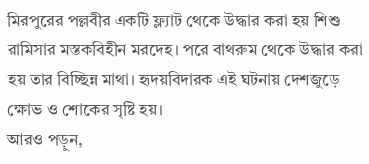মিরপুরের পল্লবীর একটি ফ্ল্যাট থেকে উদ্ধার করা হয় শিশু রামিসার মস্তকবিহীন মরদেহ। পরে বাথরুম থেকে উদ্ধার করা হয় তার বিচ্ছিন্ন মাথা। হৃদয়বিদারক এই ঘটনায় দেশজুড়ে ক্ষোভ ও শোকের সৃষ্টি হয়।
আরও পড়ুন,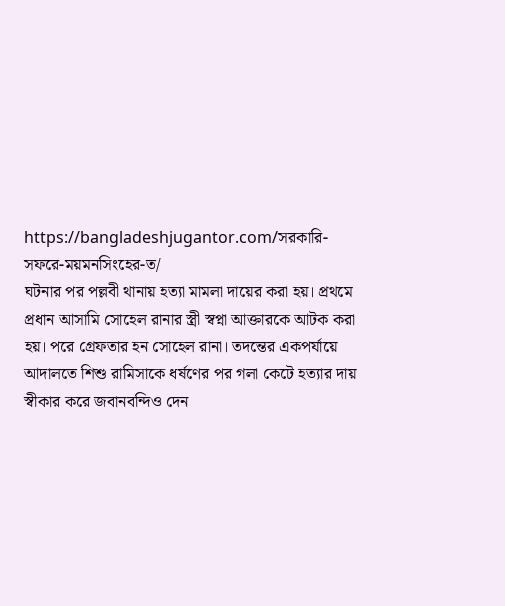https://bangladeshjugantor.com/সরকারি-সফরে-ময়মনসিংহের-ত/
ঘটনার পর পল্লবী থানায় হত্যা মামলা দায়ের করা হয়। প্রথমে প্রধান আসামি সোহেল রানার স্ত্রী স্বপ্না আক্তারকে আটক করা হয়। পরে গ্রেফতার হন সোহেল রানা। তদন্তের একপর্যায়ে আদালতে শিশু রামিসাকে ধর্ষণের পর গলা কেটে হত্যার দায় স্বীকার করে জবানবন্দিও দেন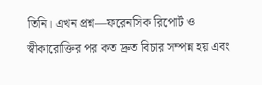তিনি। এখন প্রশ্ন—ফরেনসিক রিপোর্ট ও স্বীকারোক্তির পর কত দ্রুত বিচার সম্পন্ন হয় এবং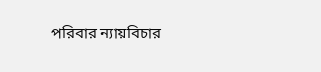পরিবার ন্যায়বিচার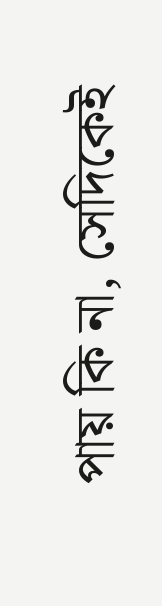পায় কি না, সেদিকেই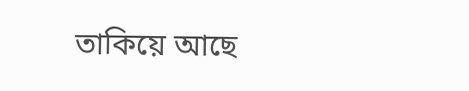তাকিয়ে আছে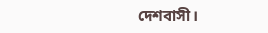দেশবাসী।